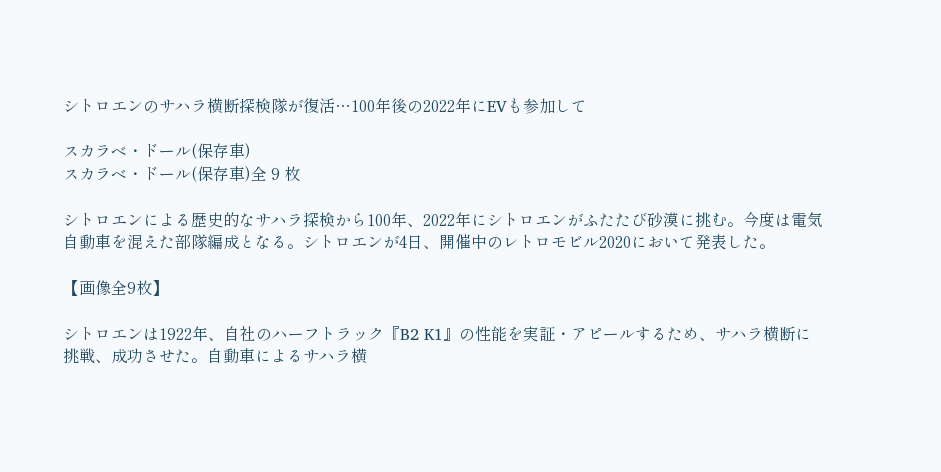シトロエンのサハラ横断探検隊が復活…100年後の2022年にEVも参加して

スカラベ・ドール(保存車)
スカラベ・ドール(保存車)全 9 枚

シトロエンによる歴史的なサハラ探検から100年、2022年にシトロエンがふたたび砂漠に挑む。今度は電気自動車を混えた部隊編成となる。シトロエンが4日、開催中のレトロモビル2020において発表した。

【画像全9枚】

シトロエンは1922年、自社のハーフトラック『B2 K1』の性能を実証・アピールするため、サハラ横断に挑戦、成功させた。自動車によるサハラ横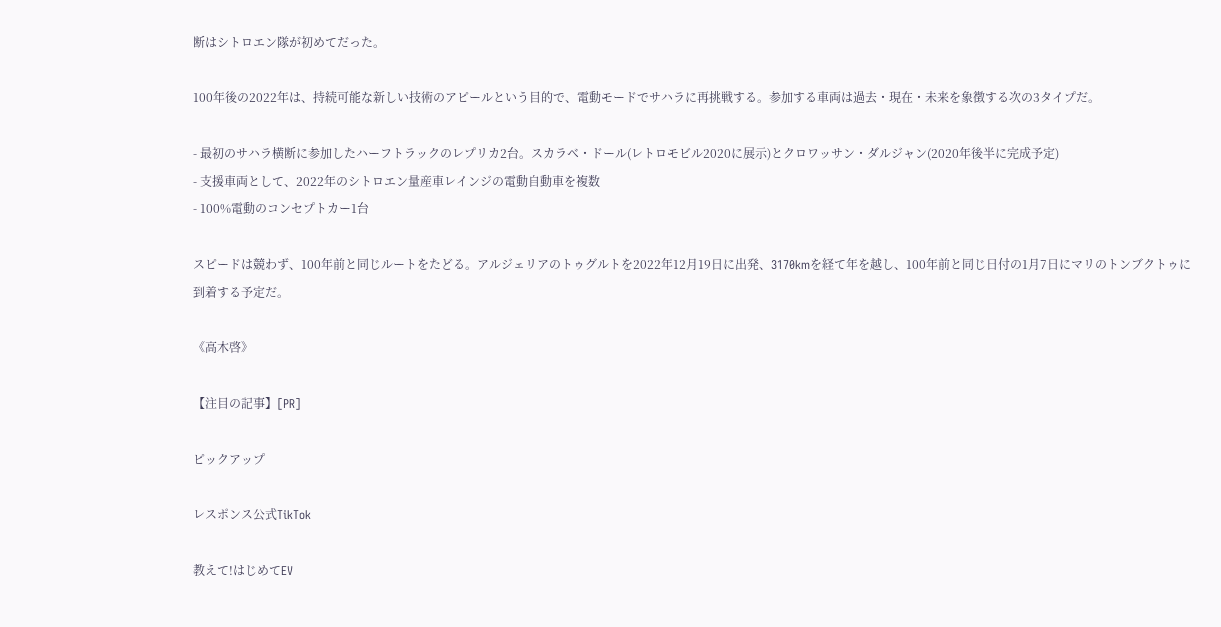断はシトロエン隊が初めてだった。

100年後の2022年は、持続可能な新しい技術のアピールという目的で、電動モードでサハラに再挑戦する。参加する車両は過去・現在・未来を象徴する次の3タイプだ。

- 最初のサハラ横断に参加したハーフトラックのレプリカ2台。スカラベ・ドール(レトロモビル2020に展示)とクロワッサン・ダルジャン(2020年後半に完成予定)
- 支援車両として、2022年のシトロエン量産車レインジの電動自動車を複数
- 100%電動のコンセプトカー1台

スピードは競わず、100年前と同じルートをたどる。アルジェリアのトゥグルトを2022年12月19日に出発、3170kmを経て年を越し、100年前と同じ日付の1月7日にマリのトンブクトゥに到着する予定だ。

《高木啓》

【注目の記事】[PR]

ピックアップ

レスポンス公式TikTok

教えて!はじめてEV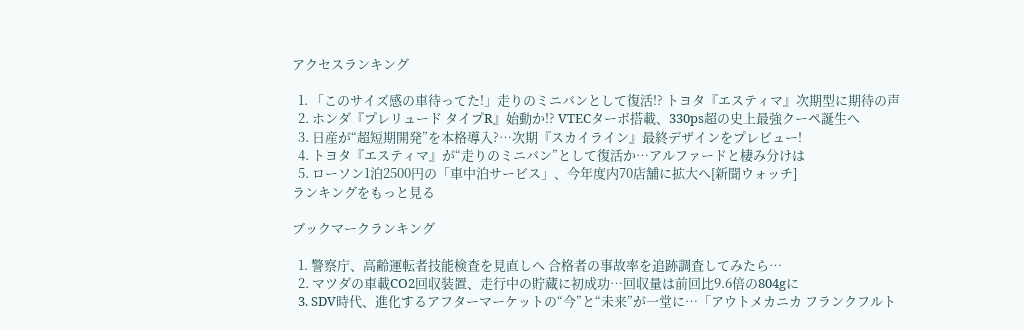アクセスランキング

  1. 「このサイズ感の車待ってた!」走りのミニバンとして復活!? トヨタ『エスティマ』次期型に期待の声
  2. ホンダ『プレリュード タイプR』始動か!? VTECターボ搭載、330ps超の史上最強クーペ誕生へ
  3. 日産が“超短期開発”を本格導入?…次期『スカイライン』最終デザインをプレビュー!
  4. トヨタ『エスティマ』が“走りのミニバン”として復活か…アルファードと棲み分けは
  5. ローソン1泊2500円の「車中泊サービス」、今年度内70店舗に拡大へ[新聞ウォッチ]
ランキングをもっと見る

ブックマークランキング

  1. 警察庁、高齢運転者技能検査を見直しへ 合格者の事故率を追跡調査してみたら…
  2. マツダの車載CO2回収装置、走行中の貯蔵に初成功…回収量は前回比9.6倍の804gに
  3. SDV時代、進化するアフターマーケットの“今”と“未来”が一堂に…「アウトメカニカ フランクフルト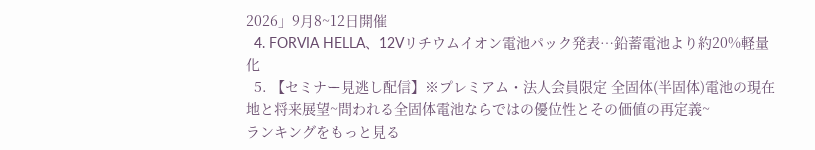2026」9月8~12日開催
  4. FORVIA HELLA、12Vリチウムイオン電池パック発表…鉛蓄電池より約20%軽量化
  5. 【セミナー見逃し配信】※プレミアム・法人会員限定 全固体(半固体)電池の現在地と将来展望~問われる全固体電池ならではの優位性とその価値の再定義~
ランキングをもっと見る